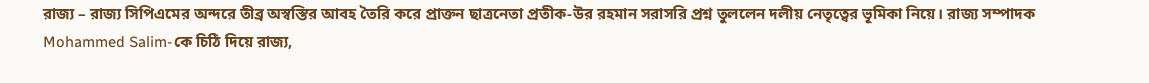রাজ্য – রাজ্য সিপিএমের অন্দরে তীব্র অস্বস্তির আবহ তৈরি করে প্রাক্তন ছাত্রনেতা প্রতীক-উর রহমান সরাসরি প্রশ্ন তুললেন দলীয় নেতৃত্বের ভূমিকা নিয়ে। রাজ্য সম্পাদক Mohammed Salim-কে চিঠি দিয়ে রাজ্য,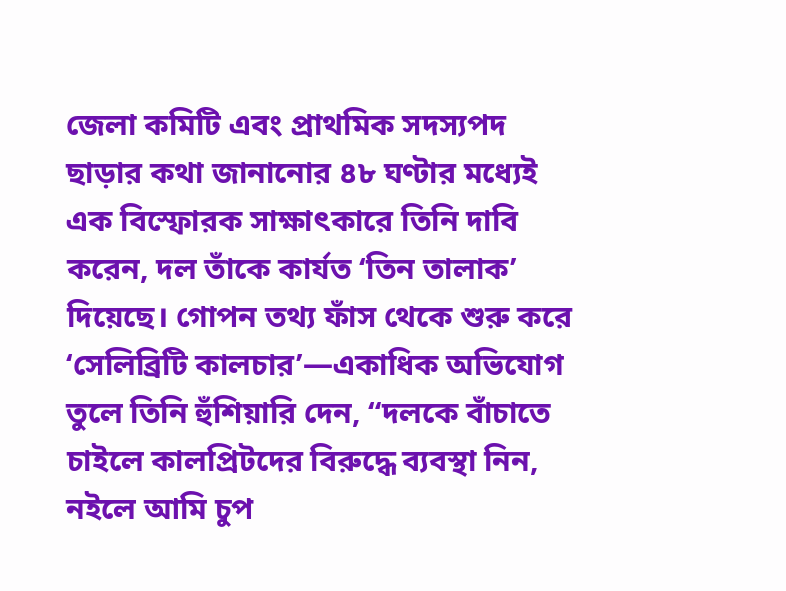জেলা কমিটি এবং প্রাথমিক সদস্যপদ ছাড়ার কথা জানানোর ৪৮ ঘণ্টার মধ্যেই এক বিস্ফোরক সাক্ষাৎকারে তিনি দাবি করেন, দল তাঁকে কার্যত ‘তিন তালাক’ দিয়েছে। গোপন তথ্য ফাঁস থেকে শুরু করে ‘সেলিব্রিটি কালচার’—একাধিক অভিযোগ তুলে তিনি হুঁশিয়ারি দেন, “দলকে বাঁচাতে চাইলে কালপ্রিটদের বিরুদ্ধে ব্যবস্থা নিন, নইলে আমি চুপ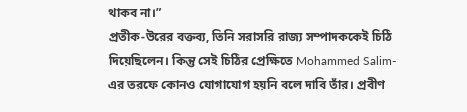থাকব না।”
প্রতীক-উরের বক্তব্য, তিনি সরাসরি রাজ্য সম্পাদককেই চিঠি দিয়েছিলেন। কিন্তু সেই চিঠির প্রেক্ষিতে Mohammed Salim-এর তরফে কোনও যোগাযোগ হয়নি বলে দাবি তাঁর। প্রবীণ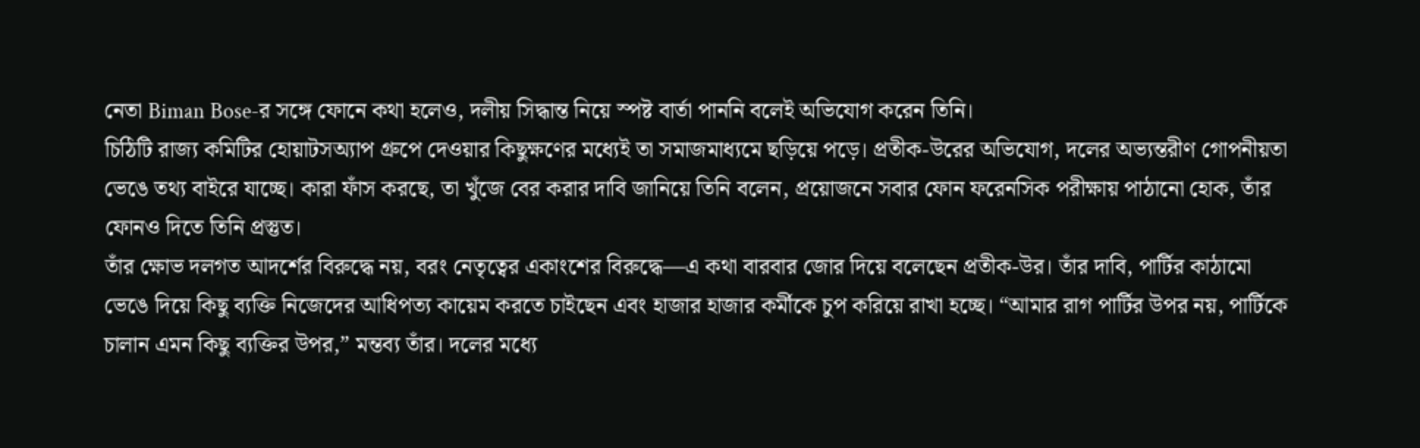নেতা Biman Bose-র সঙ্গে ফোনে কথা হলেও, দলীয় সিদ্ধান্ত নিয়ে স্পষ্ট বার্তা পাননি বলেই অভিযোগ করেন তিনি।
চিঠিটি রাজ্য কমিটির হোয়াটসঅ্যাপ গ্রুপে দেওয়ার কিছুক্ষণের মধ্যেই তা সমাজমাধ্যমে ছড়িয়ে পড়ে। প্রতীক-উরের অভিযোগ, দলের অভ্যন্তরীণ গোপনীয়তা ভেঙে তথ্য বাইরে যাচ্ছে। কারা ফাঁস করছে, তা খুঁজে বের করার দাবি জানিয়ে তিনি বলেন, প্রয়োজনে সবার ফোন ফরেনসিক পরীক্ষায় পাঠানো হোক, তাঁর ফোনও দিতে তিনি প্রস্তুত।
তাঁর ক্ষোভ দলগত আদর্শের বিরুদ্ধে নয়, বরং নেতৃত্বের একাংশের বিরুদ্ধে—এ কথা বারবার জোর দিয়ে বলেছেন প্রতীক-উর। তাঁর দাবি, পার্টির কাঠামো ভেঙে দিয়ে কিছু ব্যক্তি নিজেদের আধিপত্য কায়েম করতে চাইছেন এবং হাজার হাজার কর্মীকে চুপ করিয়ে রাখা হচ্ছে। “আমার রাগ পার্টির উপর নয়, পার্টিকে চালান এমন কিছু ব্যক্তির উপর,” মন্তব্য তাঁর। দলের মধ্যে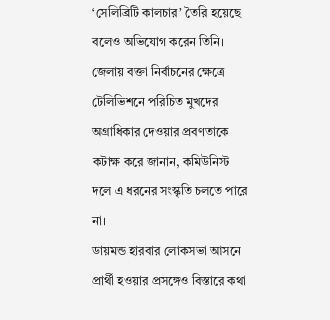‘সেলিব্রিটি কালচার’ তৈরি হয়েছে বলেও অভিযোগ করেন তিনি। জেলায় বক্তা নির্বাচনের ক্ষেত্রে টেলিভিশনে পরিচিত মুখদের অগ্রাধিকার দেওয়ার প্রবণতাকে কটাক্ষ করে জানান, কমিউনিস্ট দলে এ ধরনের সংস্কৃতি চলতে পারে না।
ডায়মন্ড হারবার লোকসভা আসনে প্রার্থী হওয়ার প্রসঙ্গেও বিস্তারে কথা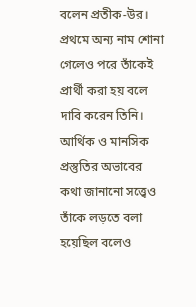বলেন প্রতীক-উর। প্রথমে অন্য নাম শোনা গেলেও পরে তাঁকেই প্রার্থী করা হয় বলে দাবি করেন তিনি। আর্থিক ও মানসিক প্রস্তুতির অভাবের কথা জানানো সত্ত্বেও তাঁকে লড়তে বলা হয়েছিল বলেও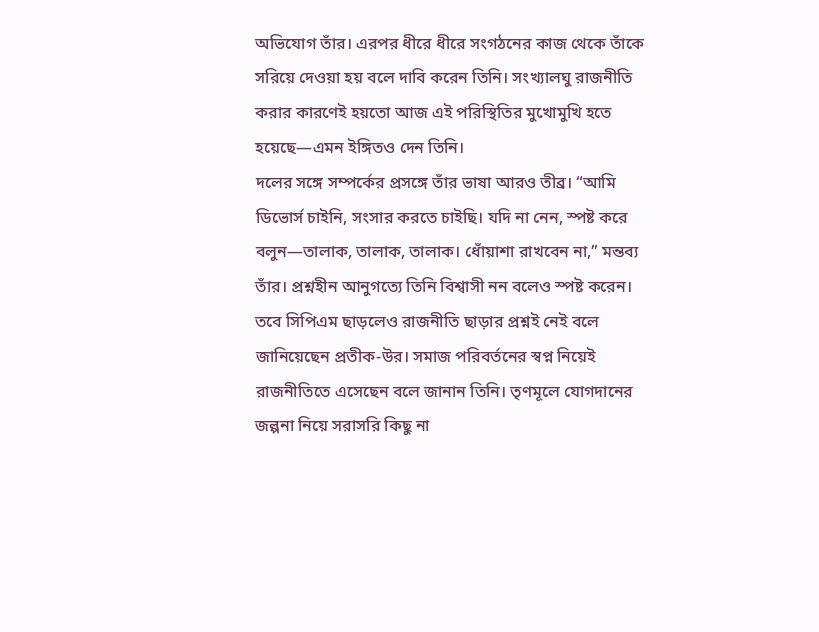অভিযোগ তাঁর। এরপর ধীরে ধীরে সংগঠনের কাজ থেকে তাঁকে সরিয়ে দেওয়া হয় বলে দাবি করেন তিনি। সংখ্যালঘু রাজনীতি করার কারণেই হয়তো আজ এই পরিস্থিতির মুখোমুখি হতে হয়েছে—এমন ইঙ্গিতও দেন তিনি।
দলের সঙ্গে সম্পর্কের প্রসঙ্গে তাঁর ভাষা আরও তীব্র। “আমি ডিভোর্স চাইনি, সংসার করতে চাইছি। যদি না নেন, স্পষ্ট করে বলুন—তালাক, তালাক, তালাক। ধোঁয়াশা রাখবেন না,” মন্তব্য তাঁর। প্রশ্নহীন আনুগত্যে তিনি বিশ্বাসী নন বলেও স্পষ্ট করেন।
তবে সিপিএম ছাড়লেও রাজনীতি ছাড়ার প্রশ্নই নেই বলে জানিয়েছেন প্রতীক-উর। সমাজ পরিবর্তনের স্বপ্ন নিয়েই রাজনীতিতে এসেছেন বলে জানান তিনি। তৃণমূলে যোগদানের জল্পনা নিয়ে সরাসরি কিছু না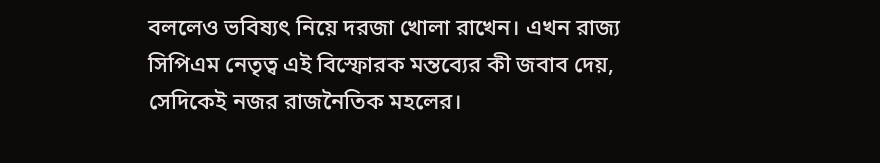বললেও ভবিষ্যৎ নিয়ে দরজা খোলা রাখেন। এখন রাজ্য সিপিএম নেতৃত্ব এই বিস্ফোরক মন্তব্যের কী জবাব দেয়, সেদিকেই নজর রাজনৈতিক মহলের।